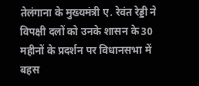तेलंगाना के मुख्यमंत्री ए. रेवंत रेड्डी ने विपक्षी दलों को उनके शासन के 30 महीनों के प्रदर्शन पर विधानसभा में बहस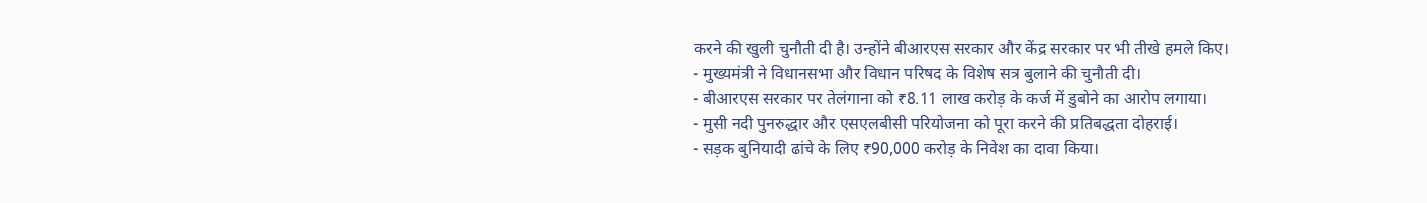करने की खुली चुनौती दी है। उन्होंने बीआरएस सरकार और केंद्र सरकार पर भी तीखे हमले किए।
- मुख्यमंत्री ने विधानसभा और विधान परिषद के विशेष सत्र बुलाने की चुनौती दी।
- बीआरएस सरकार पर तेलंगाना को ₹8.11 लाख करोड़ के कर्ज में डुबोने का आरोप लगाया।
- मुसी नदी पुनरुद्धार और एसएलबीसी परियोजना को पूरा करने की प्रतिबद्धता दोहराई।
- सड़क बुनियादी ढांचे के लिए ₹90,000 करोड़ के निवेश का दावा किया।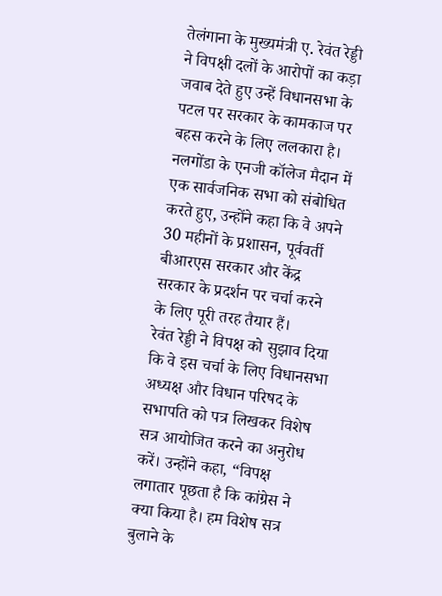तेलंगाना के मुख्यमंत्री ए. रेवंत रेड्डी ने विपक्षी दलों के आरोपों का कड़ा जवाब देते हुए उन्हें विधानसभा के पटल पर सरकार के कामकाज पर बहस करने के लिए ललकारा है। नलगोंडा के एनजी कॉलेज मैदान में एक सार्वजनिक सभा को संबोधित करते हुए, उन्होंने कहा कि वे अपने 30 महीनों के प्रशासन, पूर्ववर्ती बीआरएस सरकार और केंद्र सरकार के प्रदर्शन पर चर्चा करने के लिए पूरी तरह तैयार हैं।
रेवंत रेड्डी ने विपक्ष को सुझाव दिया कि वे इस चर्चा के लिए विधानसभा अध्यक्ष और विधान परिषद के सभापति को पत्र लिखकर विशेष सत्र आयोजित करने का अनुरोध करें। उन्होंने कहा, “विपक्ष लगातार पूछता है कि कांग्रेस ने क्या किया है। हम विशेष सत्र बुलाने के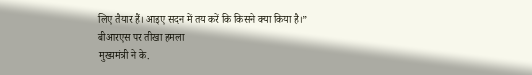लिए तैयार हैं। आइए सदन में तय करें कि किसने क्या किया है।”
बीआरएस पर तीखा हमला
मुख्यमंत्री ने के.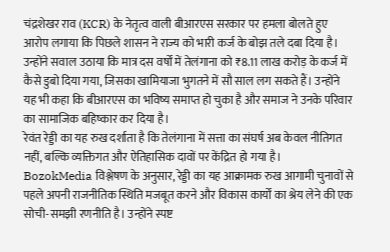चंद्रशेखर राव (KCR) के नेतृत्व वाली बीआरएस सरकार पर हमला बोलते हुए आरोप लगाया कि पिछले शासन ने राज्य को भारी कर्ज के बोझ तले दबा दिया है। उन्होंने सवाल उठाया कि मात्र दस वर्षों में तेलंगाना को ₹8.11 लाख करोड़ के कर्ज में कैसे डुबो दिया गया, जिसका खामियाजा भुगतने में सौ साल लग सकते हैं। उन्होंने यह भी कहा कि बीआरएस का भविष्य समाप्त हो चुका है और समाज ने उनके परिवार का सामाजिक बहिष्कार कर दिया है।
रेवंत रेड्डी का यह रुख दर्शाता है कि तेलंगाना में सत्ता का संघर्ष अब केवल नीतिगत नहीं, बल्कि व्यक्तिगत और ऐतिहासिक दावों पर केंद्रित हो गया है।
BozokMedia विश्लेषण के अनुसार, रेड्डी का यह आक्रामक रुख आगामी चुनावों से पहले अपनी राजनीतिक स्थिति मजबूत करने और विकास कार्यों का श्रेय लेने की एक सोची-समझी रणनीति है। उन्होंने स्पष्ट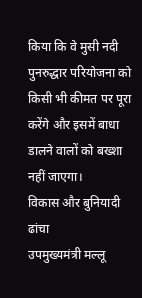किया कि वे मुसी नदी पुनरुद्धार परियोजना को किसी भी कीमत पर पूरा करेंगे और इसमें बाधा डालने वालों को बख्शा नहीं जाएगा।
विकास और बुनियादी ढांचा
उपमुख्यमंत्री मल्लू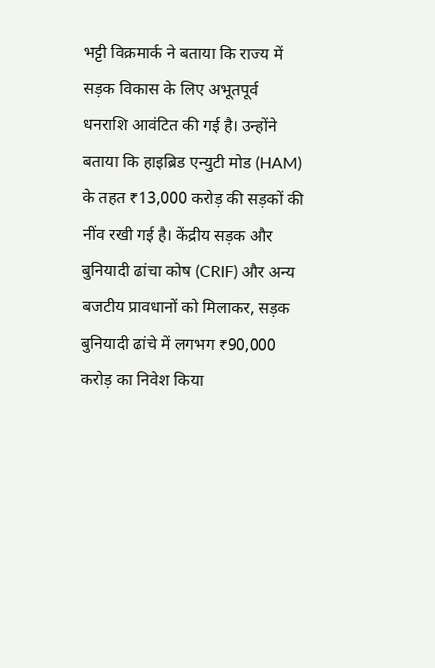भट्टी विक्रमार्क ने बताया कि राज्य में सड़क विकास के लिए अभूतपूर्व धनराशि आवंटित की गई है। उन्होंने बताया कि हाइब्रिड एन्युटी मोड (HAM) के तहत ₹13,000 करोड़ की सड़कों की नींव रखी गई है। केंद्रीय सड़क और बुनियादी ढांचा कोष (CRIF) और अन्य बजटीय प्रावधानों को मिलाकर, सड़क बुनियादी ढांचे में लगभग ₹90,000 करोड़ का निवेश किया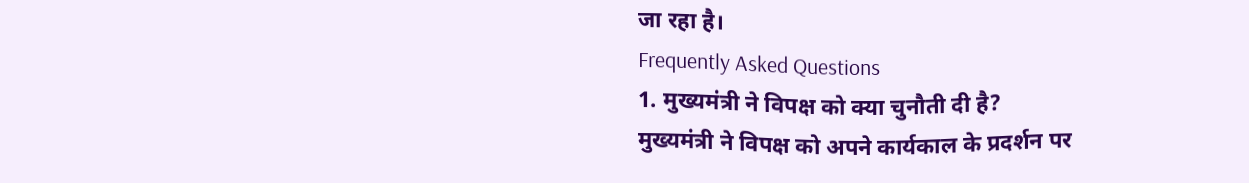जा रहा है।
Frequently Asked Questions
1. मुख्यमंत्री ने विपक्ष को क्या चुनौती दी है?
मुख्यमंत्री ने विपक्ष को अपने कार्यकाल के प्रदर्शन पर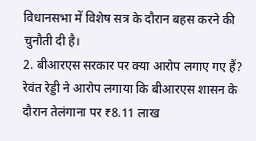विधानसभा में विशेष सत्र के दौरान बहस करने की चुनौती दी है।
2. बीआरएस सरकार पर क्या आरोप लगाए गए हैं?
रेवंत रेड्डी ने आरोप लगाया कि बीआरएस शासन के दौरान तेलंगाना पर ₹8.11 लाख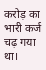करोड़ का भारी कर्ज चढ़ गया था।